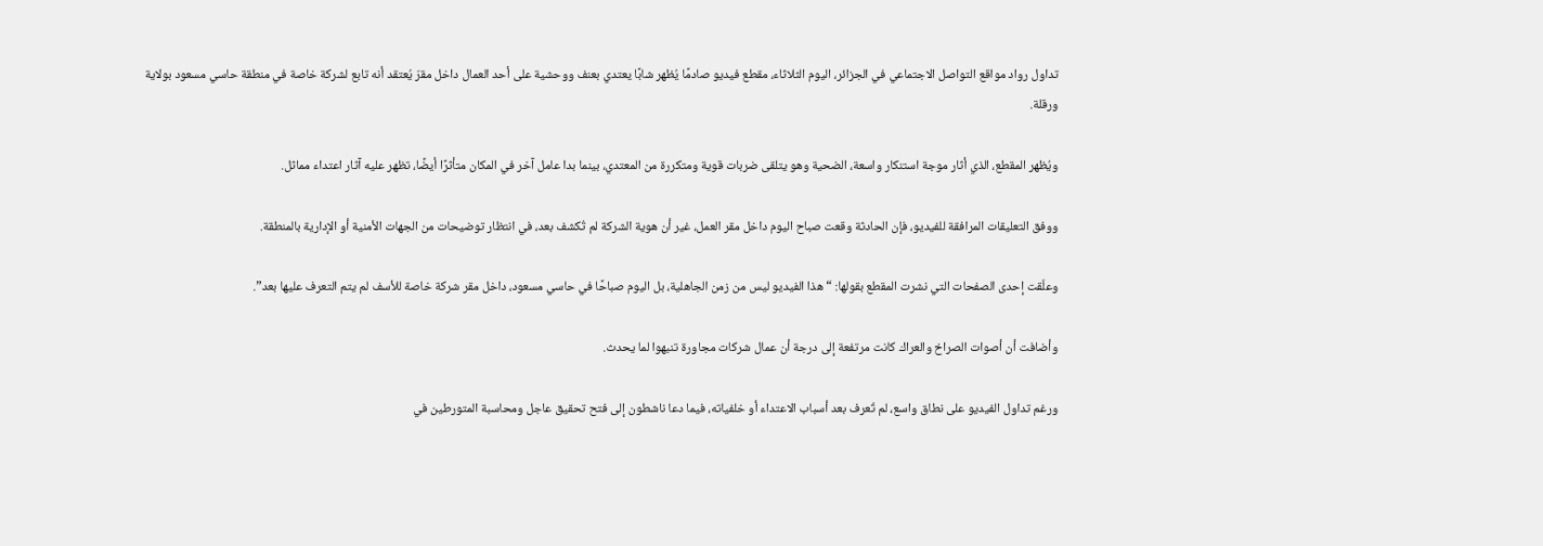تداول رواد مواقع التواصل الاجتماعي في الجزائر، اليوم الثلاثاء، مقطع فيديو صادمًا يُظهر شابًا يعتدي بعنف ووحشية على أحد العمال داخل مقرّ يُعتقد أنه تابع لشركة خاصة في منطقة حاسي مسعود بولاية ورقلة.

ويُظهر المقطع، الذي أثار موجة استنكار واسعة، الضحية وهو يتلقى ضربات قوية ومتكررة من المعتدي، بينما بدا عامل آخر في المكان متأثرًا أيضًا، تظهر عليه آثار اعتداء مماثل.

ووفق التعليقات المرافقة للفيديو، فإن الحادثة وقعت صباح اليوم داخل مقر العمل، غير أن هوية الشركة لم تُكشف بعد، في انتظار توضيحات من الجهات الأمنية أو الإدارية بالمنطقة.

وعلّقت إحدى الصفحات التي نشرت المقطع بقولها: “هذا الفيديو ليس من زمن الجاهلية، بل اليوم صباحًا في حاسي مسعود، داخل مقر شركة خاصة للأسف لم يتم التعرف عليها بعد”.

وأضافت أن أصوات الصراخ والعراك كانت مرتفعة إلى درجة أن عمال شركات مجاورة تنبهوا لما يحدث.

ورغم تداول الفيديو على نطاق واسع، لم تُعرف بعد أسباب الاعتداء أو خلفياته، فيما دعا ناشطون إلى فتح تحقيق عاجل ومحاسبة المتورطين في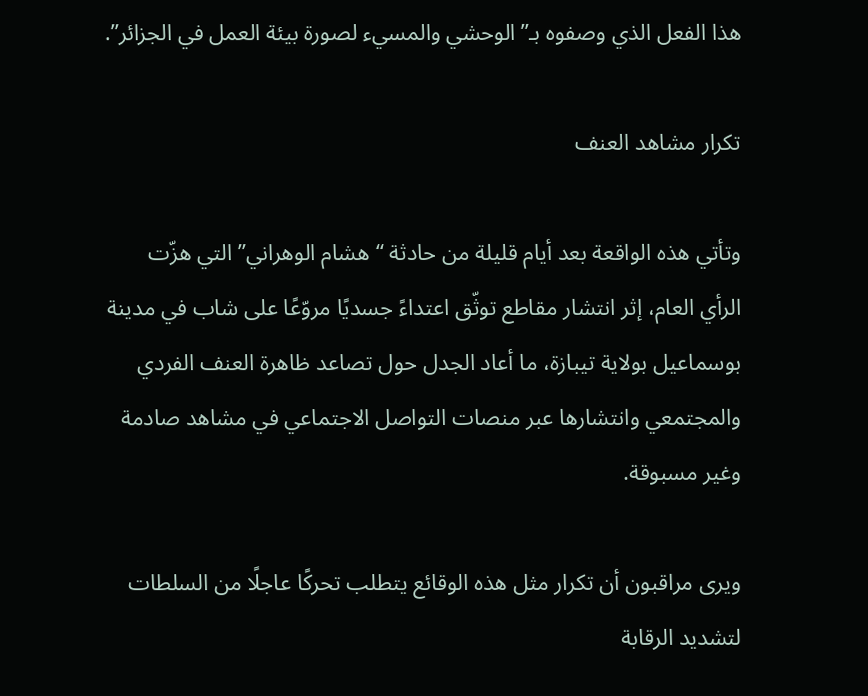هذا الفعل الذي وصفوه بـ”الوحشي والمسيء لصورة بيئة العمل في الجزائر”.

تكرار مشاهد العنف

وتأتي هذه الواقعة بعد أيام قليلة من حادثة “هشام الوهراني” التي هزّت الرأي العام، إثر انتشار مقاطع توثّق اعتداءً جسديًا مروّعًا على شاب في مدينة بوسماعيل بولاية تيبازة، ما أعاد الجدل حول تصاعد ظاهرة العنف الفردي والمجتمعي وانتشارها عبر منصات التواصل الاجتماعي في مشاهد صادمة وغير مسبوقة.

ويرى مراقبون أن تكرار مثل هذه الوقائع يتطلب تحركًا عاجلًا من السلطات لتشديد الرقابة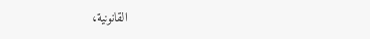القانونية،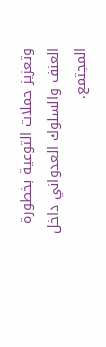وتعزيز حملات التوعية بخطورة العنف والسلوك العدواني داخل المجتمع.